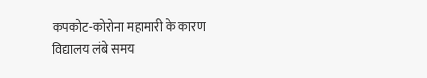कपकोट-कोरोना महामारी के कारण विद्यालय लंबे समय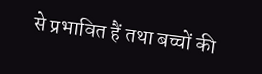से प्रभावित हैं तथा बच्चों की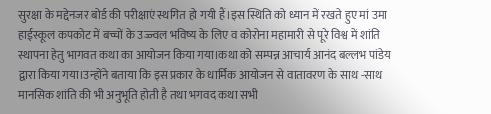सुरक्षा के मद्देनजर बोर्ड की परीक्षाएं स्थगित हो गयी हैं।इस स्थिति को ध्यान में रखते हुए मां उमा हाईस्कूल कपकोट में बच्चों के उज्ज्वल भविष्य के लिए व कोरोना महामारी से पूरे विश्व में शांति स्थापना हेतु भागवत कथा का आयोजन किया गया।कथा को सम्पन्न आचार्य आनंद बल्लभ पांडेय द्वारा किया गया।उन्होंने बताया कि इस प्रकार के धार्मिक आयोजन से वातावरण के साथ -साथ मानसिक शांति की भी अनुभूति होती है तथा भगवद कथा सभी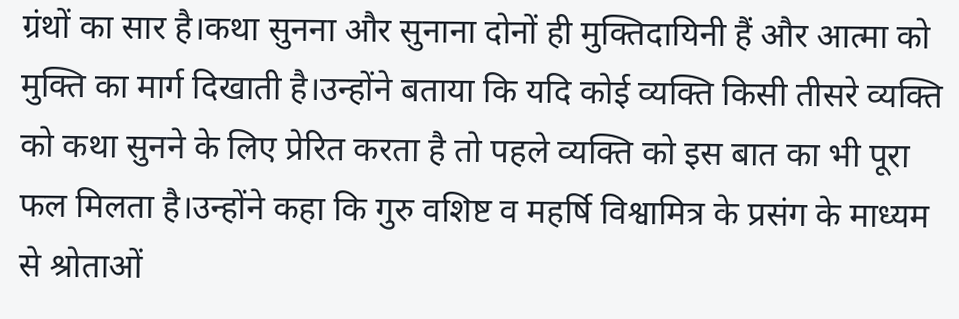ग्रंथों का सार है।कथा सुनना और सुनाना दोनों ही मुक्तिदायिनी हैं और आत्मा को मुक्ति का मार्ग दिखाती है।उन्होंने बताया कि यदि कोई व्यक्ति किसी तीसरे व्यक्ति को कथा सुनने के लिए प्रेरित करता है तो पहले व्यक्ति को इस बात का भी पूरा फल मिलता है।उन्होंने कहा कि गुरु वशिष्ट व महर्षि विश्वामित्र के प्रसंग के माध्यम से श्रोताओं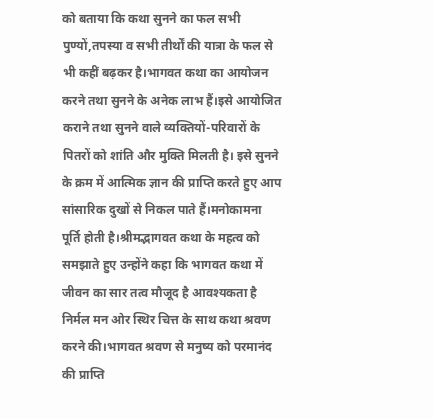को बताया कि कथा सुनने का फल सभी पुण्यों,तपस्या व सभी तीर्थों की यात्रा के फल से भी कहीं बढ़कर है।भागवत कथा का आयोजन करने तथा सुनने के अनेक लाभ हैं।इसे आयोजित कराने तथा सुनने वाले व्यक्तियों-परिवारों के पितरों को शांति और मुक्ति मिलती है। इसे सुनने के क्रम में आत्मिक ज्ञान की प्राप्ति करते हुए आप सांसारिक दुखों से निकल पाते हैं।मनोकामना पूर्ति होती है।श्रीमद्भागवत कथा के महत्व को समझाते हुए उन्होंने कहा कि भागवत कथा में जीवन का सार तत्व मौजूद है आवश्यकता है निर्मल मन ओर स्थिर चित्त के साथ कथा श्रवण करने की।भागवत श्रवण से मनुष्य को परमानंद की प्राप्ति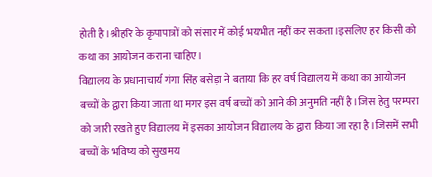होती है।श्रीहरि के कृपापात्रों को संसार में कोई भयभीत नहीं कर सकता।इसलिए हर किसी को कथा का आयोजन कराना चाहिए।
विद्यालय के प्रधानाचार्य गंगा सिंह बसेड़ा ने बताया कि हर वर्ष विद्यालय में कथा का आयोजन बच्चों के द्वारा किया जाता था मगर इस वर्ष बच्चों को आने की अनुमति नहीं है।जिस हेतु परम्परा को जारी रखते हुए विद्यालय में इसका आयोजन विद्यालय के द्वारा किया जा रहा है।जिसमें सभी बच्चों के भविष्य को सुखमय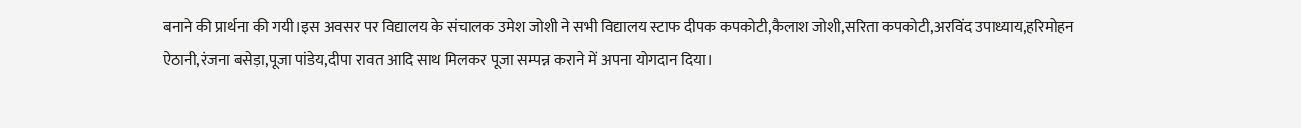बनाने की प्रार्थना की गयी।इस अवसर पर विद्यालय के संचालक उमेश जोशी ने सभी विद्यालय स्टाफ दीपक कपकोटी,कैलाश जोशी,सरिता कपकोटी,अरविंद उपाध्याय,हरिमोहन ऐठानी,रंजना बसेड़ा,पूजा पांडेय,दीपा रावत आदि साथ मिलकर पूजा सम्पन्न कराने में अपना योगदान दिया।